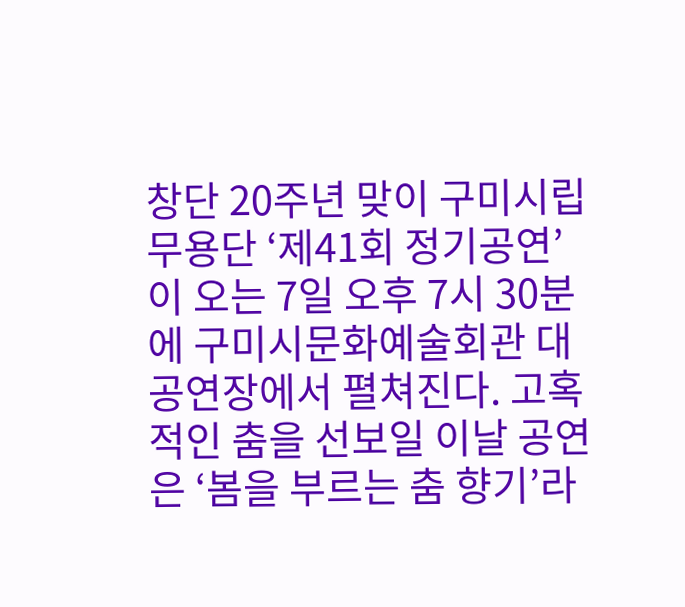창단 20주년 맞이 구미시립무용단 ‘제41회 정기공연’이 오는 7일 오후 7시 30분에 구미시문화예술회관 대공연장에서 펼쳐진다. 고혹적인 춤을 선보일 이날 공연은 ‘봄을 부르는 춤 향기’라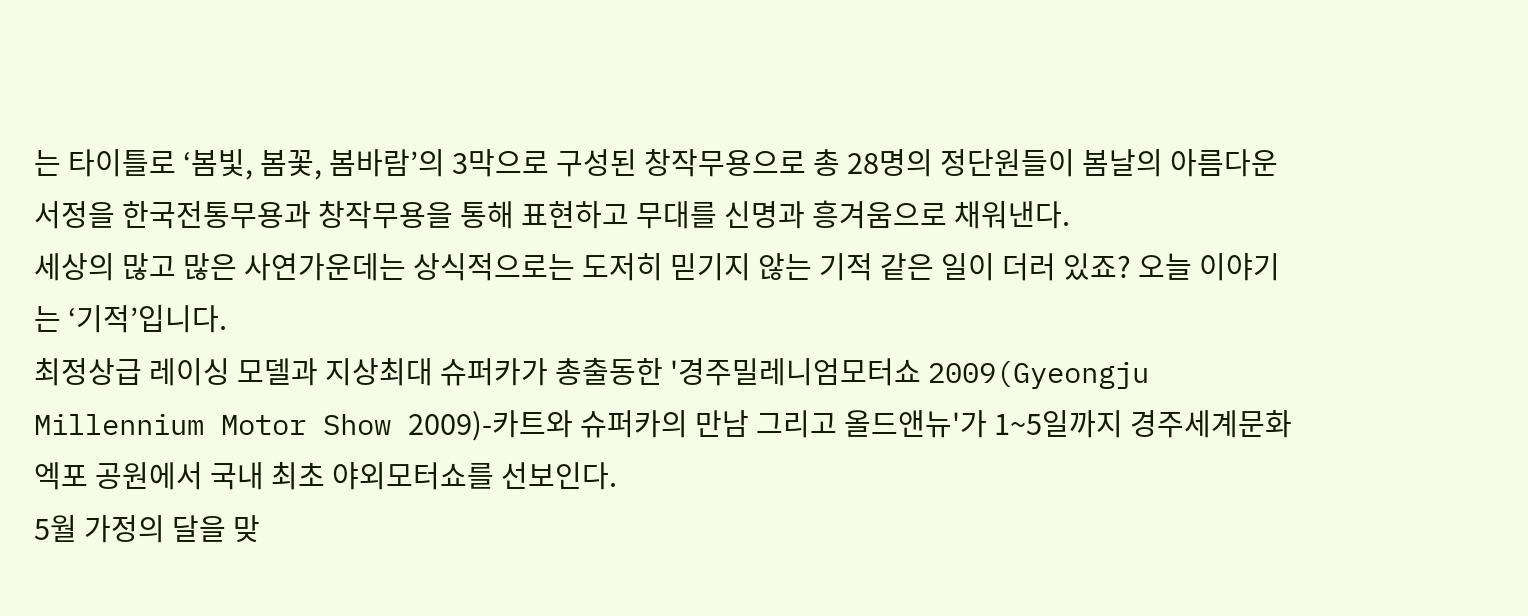는 타이틀로 ‘봄빛, 봄꽃, 봄바람’의 3막으로 구성된 창작무용으로 총 28명의 정단원들이 봄날의 아름다운 서정을 한국전통무용과 창작무용을 통해 표현하고 무대를 신명과 흥겨움으로 채워낸다.
세상의 많고 많은 사연가운데는 상식적으로는 도저히 믿기지 않는 기적 같은 일이 더러 있죠? 오늘 이야기는 ‘기적’입니다.
최정상급 레이싱 모델과 지상최대 슈퍼카가 총출동한 '경주밀레니엄모터쇼 2009(Gyeongju Millennium Motor Show 2009)-카트와 슈퍼카의 만남 그리고 올드앤뉴'가 1~5일까지 경주세계문화엑포 공원에서 국내 최초 야외모터쇼를 선보인다.
5월 가정의 달을 맞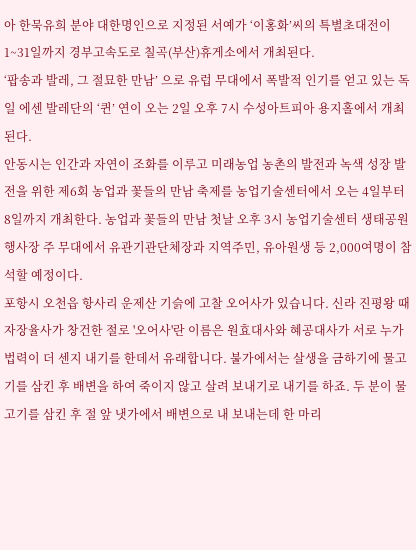아 한묵유희 분야 대한명인으로 지정된 서예가 ‘이홍화’씨의 특별초대전이 1~31일까지 경부고속도로 칠곡(부산)휴게소에서 개최된다.
‘팝송과 발레, 그 절묘한 만남’ 으로 유럽 무대에서 폭발적 인기를 얻고 있는 독일 에센 발레단의 ‘퀸’ 연이 오는 2일 오후 7시 수성아트피아 용지홀에서 개최된다.
안동시는 인간과 자연이 조화를 이루고 미래농업 농촌의 발전과 녹색 성장 발전을 위한 제6회 농업과 꽃들의 만남 축제를 농업기술센터에서 오는 4일부터 8일까지 개최한다. 농업과 꽃들의 만남 첫날 오후 3시 농업기술센터 생태공원 행사장 주 무대에서 유관기관단체장과 지역주민, 유아원생 등 2,000여명이 참석할 예정이다.
포항시 오천읍 항사리 운제산 기슭에 고찰 오어사가 있습니다. 신라 진평왕 때 자장율사가 창건한 절로 '오어사'란 이름은 원효대사와 혜공대사가 서로 누가 법력이 더 센지 내기를 한데서 유래합니다. 불가에서는 살생을 금하기에 물고기를 삼킨 후 배변을 하여 죽이지 않고 살려 보내기로 내기를 하죠. 두 분이 물고기를 삼킨 후 절 앞 냇가에서 배변으로 내 보내는데 한 마리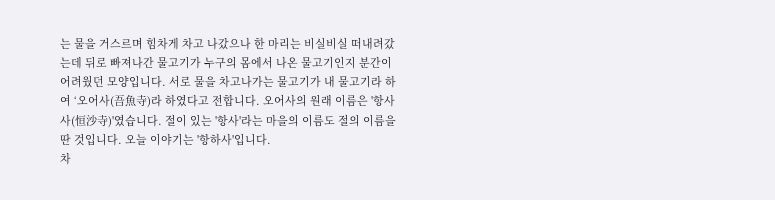는 물을 거스르며 힘차게 차고 나갔으나 한 마리는 비실비실 떠내려갔는데 뒤로 빠져나간 물고기가 누구의 몸에서 나온 물고기인지 분간이 어려웠던 모양입니다. 서로 물을 차고나가는 물고기가 내 물고기라 하여 ‘오어사(吾魚寺)라 하였다고 전합니다. 오어사의 원래 이름은 '항사사(恒沙寺)'였습니다. 절이 있는 '항사'라는 마을의 이름도 절의 이름을 딴 것입니다. 오늘 이야기는 '항하사'입니다.
차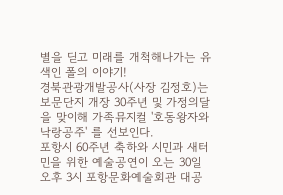별을 딛고 미래를 개척해나가는 유색인 폴의 이야기!
경북관광개발공사(사장 김정호)는 보문단지 개장 30주년 및 가정의달을 맞이해 가족뮤지컬 '호동왕자와 낙랑공주' 를 선보인다.
포항시 60주년 축하와 시민과 새터민을 위한 예술공연이 오는 30일 오후 3시 포항문화예술회관 대공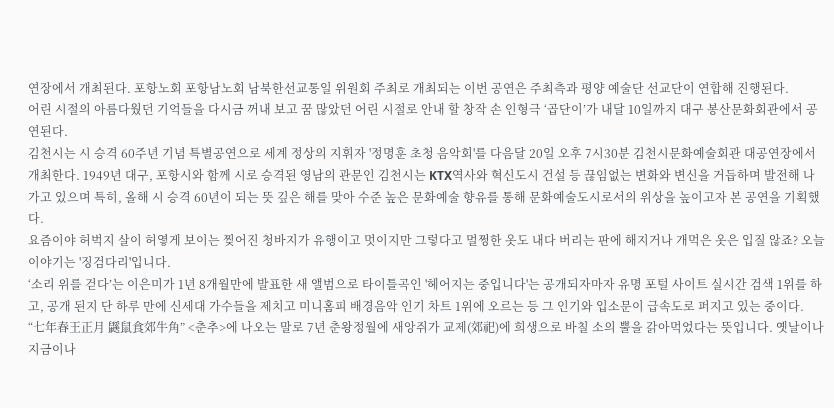연장에서 개최된다. 포항노회 포항남노회 남북한선교통일 위원회 주최로 개최되는 이번 공연은 주최측과 평양 예술단 선교단이 연합해 진행된다.
어린 시절의 아름다웠던 기억들을 다시금 꺼내 보고 꿈 많았던 어린 시절로 안내 할 창작 손 인형극 ‘곱단이’가 내달 10일까지 대구 봉산문화회관에서 공연된다.
김천시는 시 승격 60주년 기념 특별공연으로 세계 정상의 지휘자 '정명훈 초청 음악회'를 다음달 20일 오후 7시30분 김천시문화예술회관 대공연장에서 개최한다. 1949년 대구, 포항시와 함께 시로 승격된 영남의 관문인 김천시는 KTX역사와 혁신도시 건설 등 끊임없는 변화와 변신을 거듭하며 발전해 나가고 있으며 특히, 올해 시 승격 60년이 되는 뜻 깊은 해를 맞아 수준 높은 문화예술 향유를 통해 문화예술도시로서의 위상을 높이고자 본 공연을 기획했다.
요즘이야 허벅지 살이 허옇게 보이는 찢어진 청바지가 유행이고 멋이지만 그렇다고 멀쩡한 옷도 내다 버리는 판에 해지거나 개먹은 옷은 입질 않죠? 오늘 이야기는 '징검다리'입니다.
‘소리 위를 걷다’는 이은미가 1년 8개월만에 발표한 새 앨범으로 타이틀곡인 '헤어지는 중입니다'는 공개되자마자 유명 포털 사이트 실시간 검색 1위를 하고, 공개 된지 단 하루 만에 신세대 가수들을 제치고 미니홈피 배경음악 인기 차트 1위에 오르는 등 그 인기와 입소문이 급속도로 퍼지고 있는 중이다.
“七年春王正月 鼷鼠食郊牛角” <춘추>에 나오는 말로 7년 춘왕정월에 새앙쥐가 교제(郊祀)에 희생으로 바칠 소의 뿔을 갉아먹었다는 뜻입니다. 옛날이나 지금이나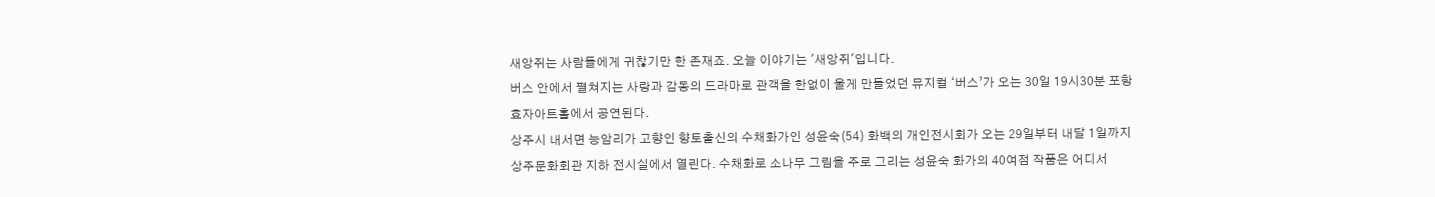새앙쥐는 사람들에게 귀찮기만 한 존재죠. 오늘 이야기는 '새앙쥐'입니다.
버스 안에서 펼쳐지는 사랑과 감동의 드라마로 관객을 한없이 울게 만들었던 뮤지컬 ‘버스’가 오는 30일 19시30분 포항 효자아트홀에서 공연된다.
상주시 내서면 능암리가 고향인 향토출신의 수채화가인 성윤숙(54) 화백의 개인전시회가 오는 29일부터 내달 1일까지 상주문화회관 지하 전시실에서 열린다. 수채화로 소나무 그림을 주로 그리는 성윤숙 화가의 40여점 작품은 어디서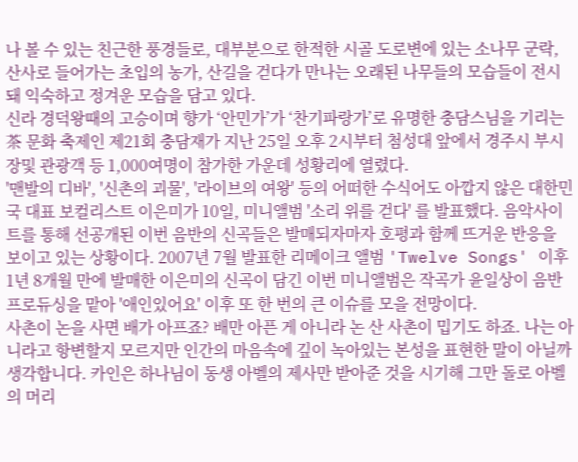나 볼 수 있는 친근한 풍경들로, 대부분으로 한적한 시골 도로변에 있는 소나무 군락, 산사로 들어가는 초입의 농가, 산길을 걷다가 만나는 오래된 나무들의 모습들이 전시돼 익숙하고 정겨운 모습을 담고 있다.
신라 경덕왕때의 고승이며 향가 ‘안민가’가 ‘찬기파랑가’로 유명한 충담스님을 기리는 茶 문화 축제인 제21회 충담재가 지난 25일 오후 2시부터 첨성대 앞에서 경주시 부시장및 관광객 등 1,000여명이 참가한 가운데 성황리에 열렸다.
'맨발의 디바', '신촌의 괴물', '라이브의 여왕' 등의 어떠한 수식어도 아깝지 않은 대한민국 대표 보컬리스트 이은미가 10일, 미니앨범 '소리 위를 걷다' 를 발표했다. 음악사이트를 통해 선공개된 이번 음반의 신곡들은 발매되자마자 호평과 함께 뜨거운 반응을 보이고 있는 상황이다. 2007년 7월 발표한 리메이크 앨범 'Twelve Songs' 이후 1년 8개월 만에 발매한 이은미의 신곡이 담긴 이번 미니앨범은 작곡가 윤일상이 음반 프로듀싱을 맡아 '애인있어요' 이후 또 한 번의 큰 이슈를 모을 전망이다.
사촌이 논을 사면 배가 아프죠? 배만 아픈 게 아니라 논 산 사촌이 밉기도 하죠. 나는 아니라고 항변할지 모르지만 인간의 마음속에 깊이 녹아있는 본성을 표현한 말이 아닐까 생각합니다. 카인은 하나님이 동생 아벨의 제사만 받아준 것을 시기해 그만 돌로 아벨의 머리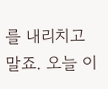를 내리치고 말죠. 오늘 이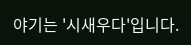야기는 '시새우다'입니다.